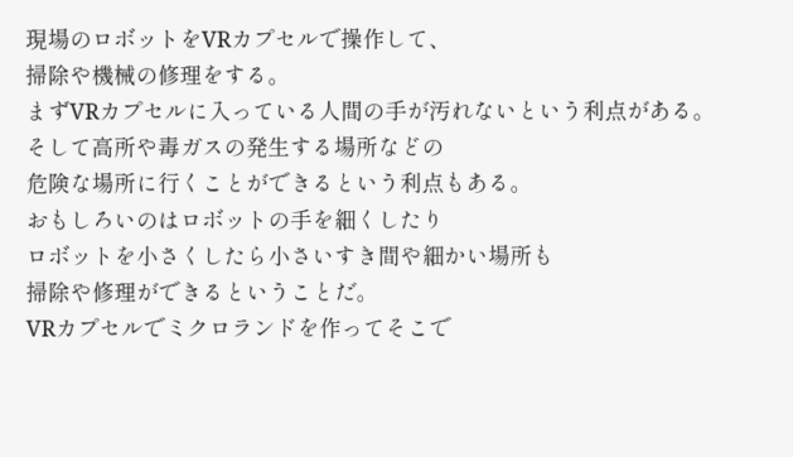現場のロボットをVRカプセルで操作して、
掃除や機械の修理をする。
まずVRカプセルに入っている人間の手が汚れないという利点がある。
そして高所や毒ガスの発生する場所などの
危険な場所に行くことができるという利点もある。
おもしろいのはロボットの手を細くしたり
ロボットを小さくしたら小さいすき間や細かい場所も
掃除や修理ができるということだ。
VRカプセルでミクロランドを作ってそこで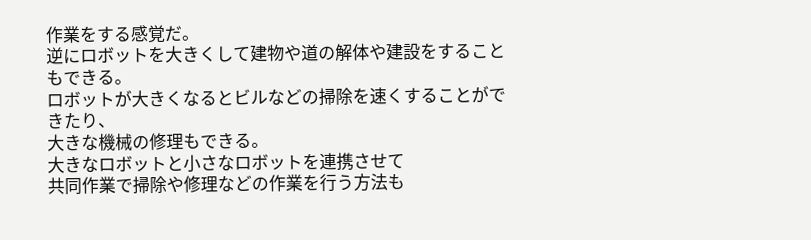作業をする感覚だ。
逆にロボットを大きくして建物や道の解体や建設をすることもできる。
ロボットが大きくなるとビルなどの掃除を速くすることができたり、
大きな機械の修理もできる。
大きなロボットと小さなロボットを連携させて
共同作業で掃除や修理などの作業を行う方法も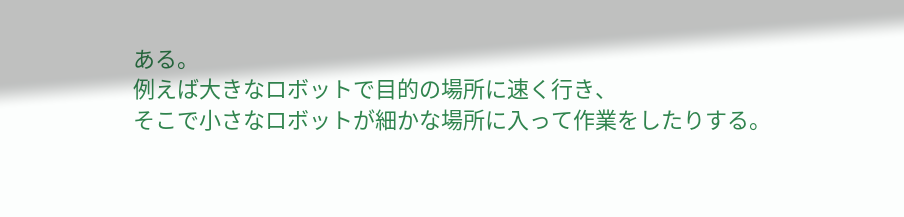ある。
例えば大きなロボットで目的の場所に速く行き、
そこで小さなロボットが細かな場所に入って作業をしたりする。